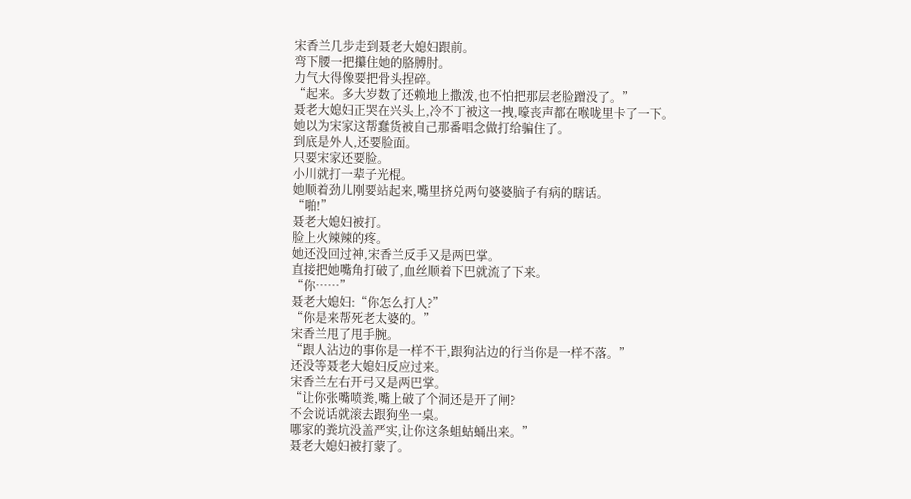宋香兰几步走到聂老大媳妇跟前。
弯下腰一把攥住她的胳膊肘。
力气大得像要把骨头捏碎。
“起来。多大岁数了还赖地上撒泼,也不怕把那层老脸蹭没了。”
聂老大媳妇正哭在兴头上,冷不丁被这一拽,嚎丧声都在喉咙里卡了一下。
她以为宋家这帮蠢货被自己那番唱念做打给骗住了。
到底是外人,还要脸面。
只要宋家还要脸。
小川就打一辈子光棍。
她顺着劲儿刚要站起来,嘴里挤兑两句婆婆脑子有病的瞎话。
“啪!”
聂老大媳妇被打。
脸上火辣辣的疼。
她还没回过神,宋香兰反手又是两巴掌。
直接把她嘴角打破了,血丝顺着下巴就流了下来。
“你……”
聂老大媳妇:“你怎么打人?”
“你是来帮死老太婆的。”
宋香兰甩了甩手腕。
“跟人沾边的事你是一样不干,跟狗沾边的行当你是一样不落。”
还没等聂老大媳妇反应过来。
宋香兰左右开弓又是两巴掌。
“让你张嘴喷粪,嘴上破了个洞还是开了闸?
不会说话就滚去跟狗坐一桌。
哪家的粪坑没盖严实,让你这条蛆蛄蛹出来。”
聂老大媳妇被打蒙了。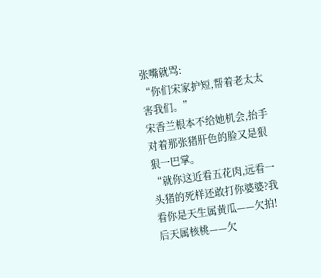张嘴就骂:
“你们宋家护短,帮着老太太害我们。”
宋香兰根本不给她机会,抬手对着那张猪肝色的脸又是狠狠一巴掌。
“就你这近看五花肉,远看一头猪的死样还敢打你婆婆?我看你是天生属黄瓜——欠拍!后天属核桃——欠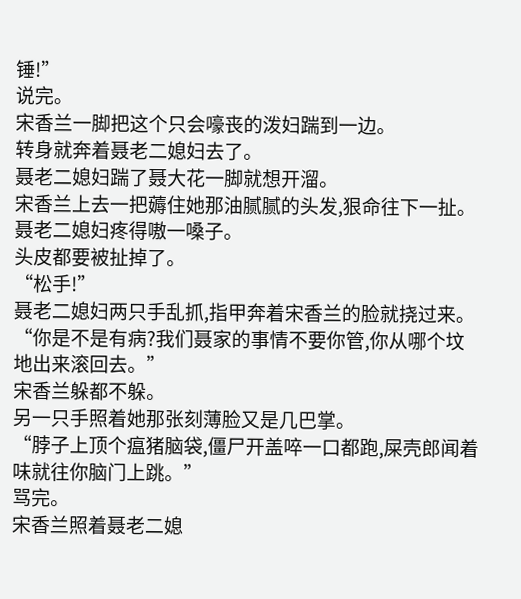锤!”
说完。
宋香兰一脚把这个只会嚎丧的泼妇踹到一边。
转身就奔着聂老二媳妇去了。
聂老二媳妇踹了聂大花一脚就想开溜。
宋香兰上去一把薅住她那油腻腻的头发,狠命往下一扯。
聂老二媳妇疼得嗷一嗓子。
头皮都要被扯掉了。
“松手!”
聂老二媳妇两只手乱抓,指甲奔着宋香兰的脸就挠过来。
“你是不是有病?我们聂家的事情不要你管,你从哪个坟地出来滚回去。”
宋香兰躲都不躲。
另一只手照着她那张刻薄脸又是几巴掌。
“脖子上顶个瘟猪脑袋,僵尸开盖啐一口都跑,屎壳郎闻着味就往你脑门上跳。”
骂完。
宋香兰照着聂老二媳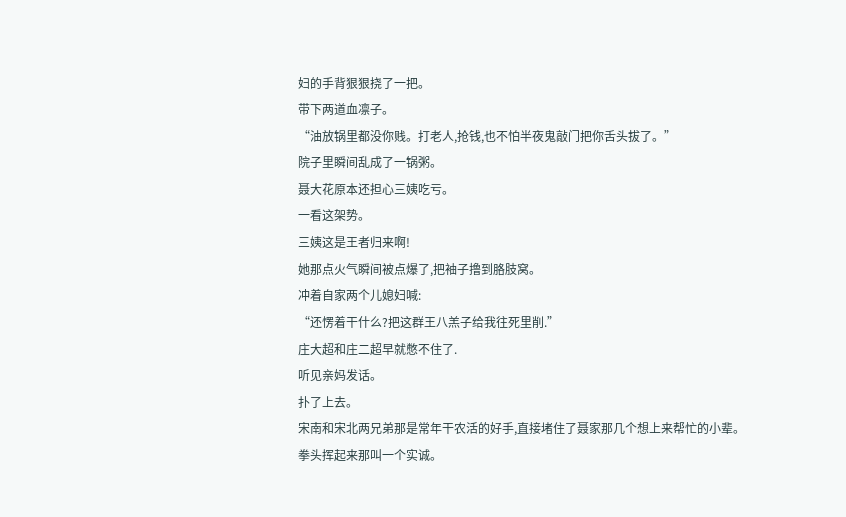妇的手背狠狠挠了一把。
带下两道血凛子。
“油放锅里都没你贱。打老人,抢钱,也不怕半夜鬼敲门把你舌头拔了。”
院子里瞬间乱成了一锅粥。
聂大花原本还担心三姨吃亏。
一看这架势。
三姨这是王者归来啊!
她那点火气瞬间被点爆了,把袖子撸到胳肢窝。
冲着自家两个儿媳妇喊:
“还愣着干什么?把这群王八羔子给我往死里削.”
庄大超和庄二超早就憋不住了.
听见亲妈发话。
扑了上去。
宋南和宋北两兄弟那是常年干农活的好手,直接堵住了聂家那几个想上来帮忙的小辈。
拳头挥起来那叫一个实诚。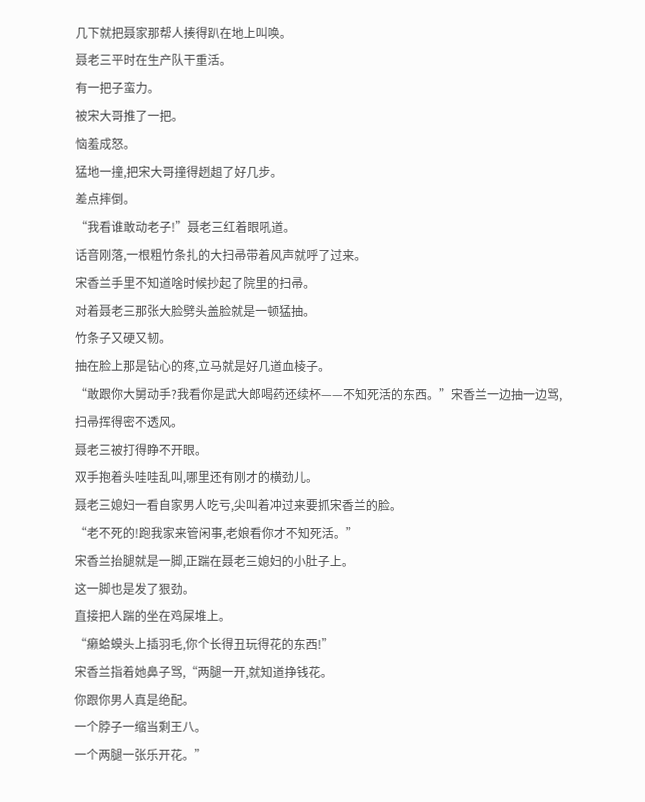几下就把聂家那帮人揍得趴在地上叫唤。
聂老三平时在生产队干重活。
有一把子蛮力。
被宋大哥推了一把。
恼羞成怒。
猛地一撞,把宋大哥撞得趔趄了好几步。
差点摔倒。
“我看谁敢动老子!”聂老三红着眼吼道。
话音刚落,一根粗竹条扎的大扫帚带着风声就呼了过来。
宋香兰手里不知道啥时候抄起了院里的扫帚。
对着聂老三那张大脸劈头盖脸就是一顿猛抽。
竹条子又硬又韧。
抽在脸上那是钻心的疼,立马就是好几道血棱子。
“敢跟你大舅动手?我看你是武大郎喝药还续杯——不知死活的东西。”宋香兰一边抽一边骂,扫帚挥得密不透风。
聂老三被打得睁不开眼。
双手抱着头哇哇乱叫,哪里还有刚才的横劲儿。
聂老三媳妇一看自家男人吃亏,尖叫着冲过来要抓宋香兰的脸。
“老不死的!跑我家来管闲事,老娘看你才不知死活。”
宋香兰抬腿就是一脚,正踹在聂老三媳妇的小肚子上。
这一脚也是发了狠劲。
直接把人踹的坐在鸡屎堆上。
“癞蛤蟆头上插羽毛,你个长得丑玩得花的东西!”
宋香兰指着她鼻子骂,“两腿一开,就知道挣钱花。
你跟你男人真是绝配。
一个脖子一缩当剩王八。
一个两腿一张乐开花。”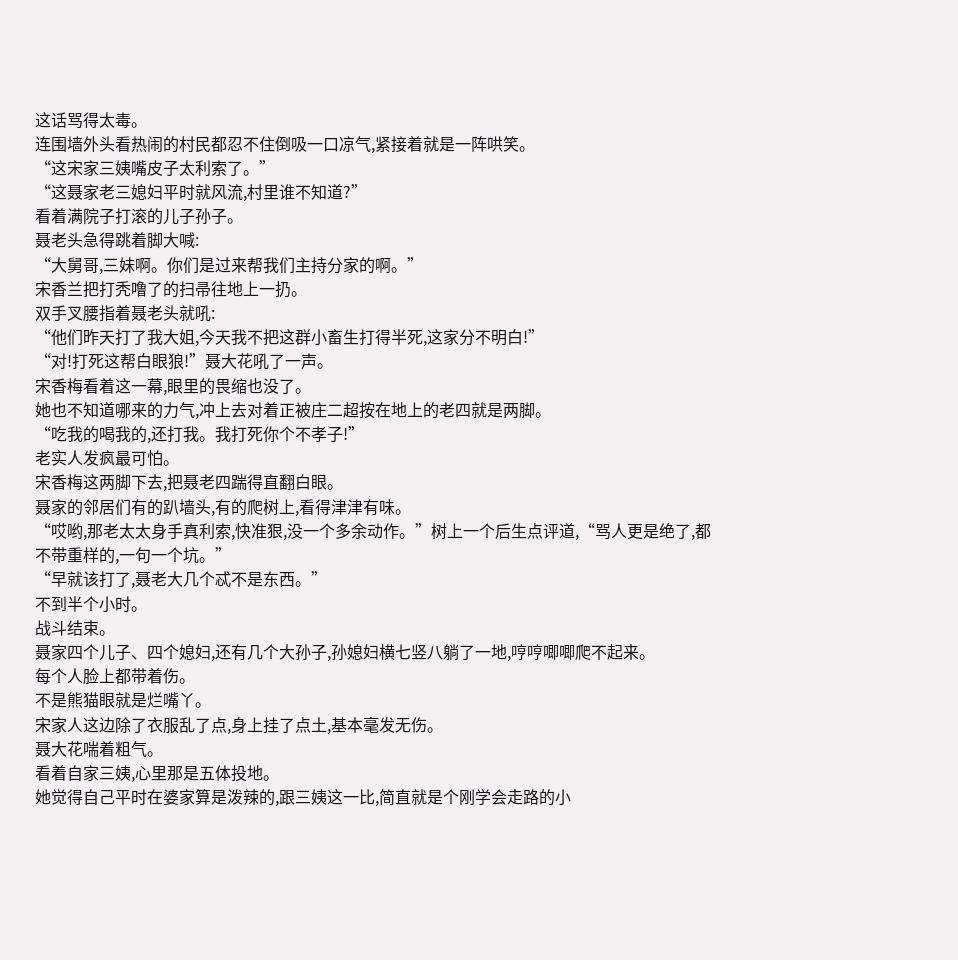这话骂得太毒。
连围墙外头看热闹的村民都忍不住倒吸一口凉气,紧接着就是一阵哄笑。
“这宋家三姨嘴皮子太利索了。”
“这聂家老三媳妇平时就风流,村里谁不知道?”
看着满院子打滚的儿子孙子。
聂老头急得跳着脚大喊:
“大舅哥,三妹啊。你们是过来帮我们主持分家的啊。”
宋香兰把打秃噜了的扫帚往地上一扔。
双手叉腰指着聂老头就吼:
“他们昨天打了我大姐,今天我不把这群小畜生打得半死,这家分不明白!”
“对!打死这帮白眼狼!”聂大花吼了一声。
宋香梅看着这一幕,眼里的畏缩也没了。
她也不知道哪来的力气,冲上去对着正被庄二超按在地上的老四就是两脚。
“吃我的喝我的,还打我。我打死你个不孝子!”
老实人发疯最可怕。
宋香梅这两脚下去,把聂老四踹得直翻白眼。
聂家的邻居们有的趴墙头,有的爬树上,看得津津有味。
“哎哟,那老太太身手真利索,快准狠,没一个多余动作。”树上一个后生点评道,“骂人更是绝了,都不带重样的,一句一个坑。”
“早就该打了,聂老大几个忒不是东西。”
不到半个小时。
战斗结束。
聂家四个儿子、四个媳妇,还有几个大孙子,孙媳妇横七竖八躺了一地,哼哼唧唧爬不起来。
每个人脸上都带着伤。
不是熊猫眼就是烂嘴丫。
宋家人这边除了衣服乱了点,身上挂了点土,基本毫发无伤。
聂大花喘着粗气。
看着自家三姨,心里那是五体投地。
她觉得自己平时在婆家算是泼辣的,跟三姨这一比,简直就是个刚学会走路的小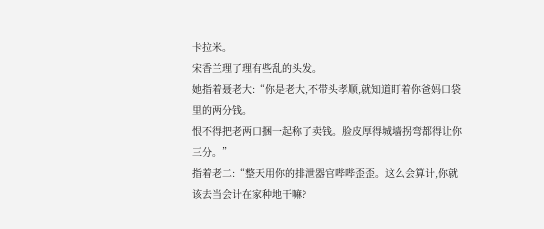卡拉米。
宋香兰理了理有些乱的头发。
她指着聂老大:“你是老大,不带头孝顺,就知道盯着你爸妈口袋里的两分钱。
恨不得把老两口捆一起称了卖钱。脸皮厚得城墙拐弯都得让你三分。”
指着老二:“整天用你的排泄器官哔哔歪歪。这么会算计,你就该去当会计在家种地干嘛?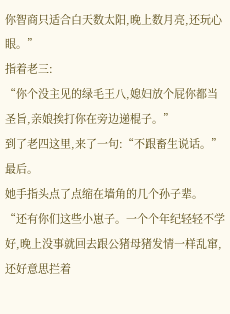你智商只适合白天数太阳,晚上数月亮,还玩心眼。”
指着老三:
“你个没主见的绿毛王八,媳妇放个屁你都当圣旨,亲娘挨打你在旁边递棍子。”
到了老四这里,来了一句:“不跟畜生说话。”
最后。
她手指头点了点缩在墙角的几个孙子辈。
“还有你们这些小崽子。一个个年纪轻轻不学好,晚上没事就回去跟公猪母猪发情一样乱窜,还好意思拦着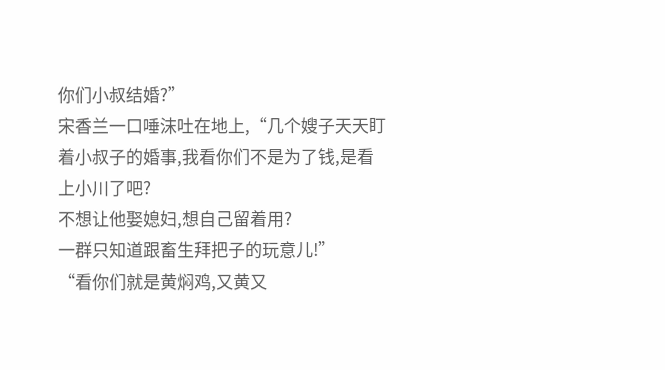你们小叔结婚?”
宋香兰一口唾沫吐在地上,“几个嫂子天天盯着小叔子的婚事,我看你们不是为了钱,是看上小川了吧?
不想让他娶媳妇,想自己留着用?
一群只知道跟畜生拜把子的玩意儿!”
“看你们就是黄焖鸡,又黄又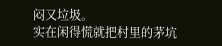闷又垃圾。
实在闲得慌就把村里的茅坑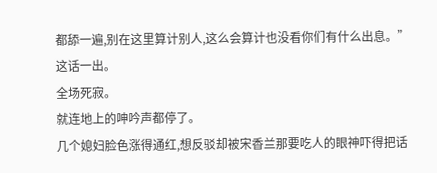都舔一遍,别在这里算计别人,这么会算计也没看你们有什么出息。”
这话一出。
全场死寂。
就连地上的呻吟声都停了。
几个媳妇脸色涨得通红,想反驳却被宋香兰那要吃人的眼神吓得把话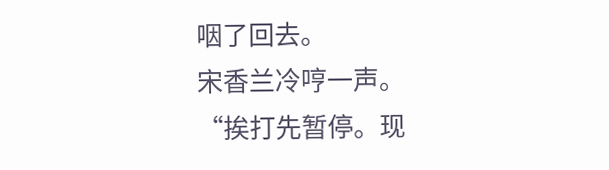咽了回去。
宋香兰冷哼一声。
“挨打先暂停。现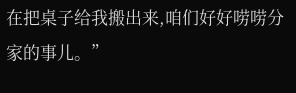在把桌子给我搬出来,咱们好好唠唠分家的事儿。”